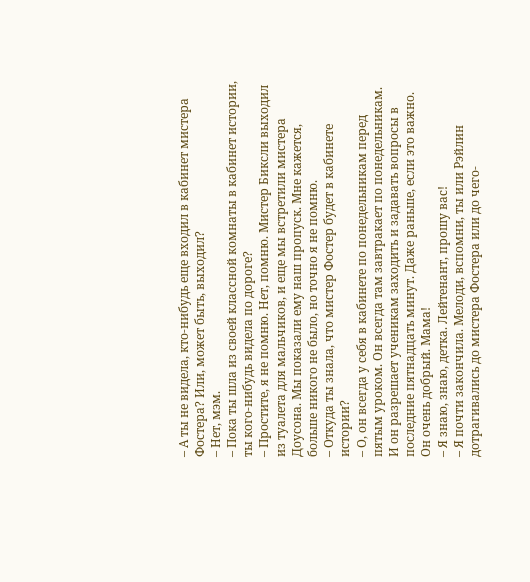– А ты не видела, кто-нибудь еще входил в кабинет мистера Фостера? Или, может быть, выходил?
– Нет, мэм.
– Пока ты шла из своей классной комнаты в кабинет истории, ты кого-нибудь видела по дороге?
– Простите, я не помню. Нет, помню. Мистер Биксли выходил из туалета для мальчиков, и еще мы встретили мистера Доусона. Мы показали ему наш пропуск. Мне кажется, больше никого не было, но точно я не помню.
– Откуда ты знала, что мистер Фостер будет в кабинете истории?
– О, он всегда у себя в кабинете по понедельникам перед пятым уроком. Он всегда там завтракает по понедельникам. И он разрешает ученикам заходить и задавать вопросы в последние пятнадцать минут. Даже раньше, если это важно. Он очень добрый. Мама!
– Я знаю, знаю, детка. Лейтенант, прошу вас!
– Я почти закончила. Мелоди, вспомни, ты или Рэйлин дотрагивались до мистера Фостера или до чего-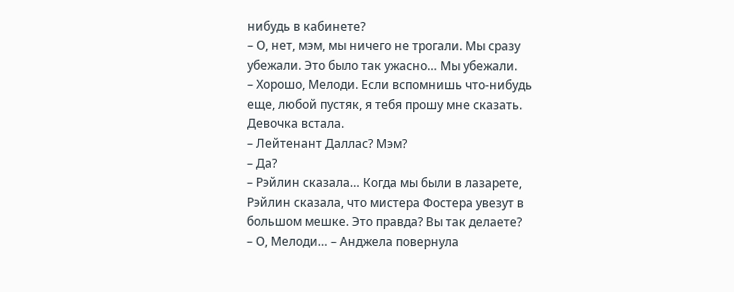нибудь в кабинете?
– О, нет, мэм, мы ничего не трогали. Мы сразу убежали. Это было так ужасно… Мы убежали.
– Хорошо, Мелоди. Если вспомнишь что-нибудь еще, любой пустяк, я тебя прошу мне сказать.
Девочка встала.
– Лейтенант Даллас? Мэм?
– Да?
– Рэйлин сказала… Когда мы были в лазарете, Рэйлин сказала, что мистера Фостера увезут в большом мешке. Это правда? Вы так делаете?
– О, Мелоди… – Анджела повернула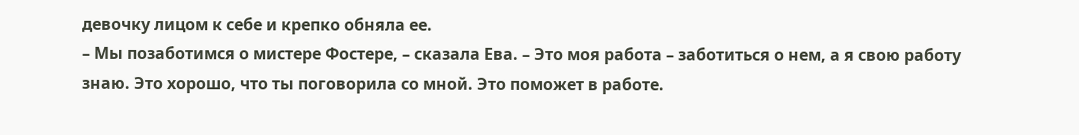девочку лицом к себе и крепко обняла ее.
– Мы позаботимся о мистере Фостере, – сказала Ева. – Это моя работа – заботиться о нем, а я свою работу знаю. Это хорошо, что ты поговорила со мной. Это поможет в работе.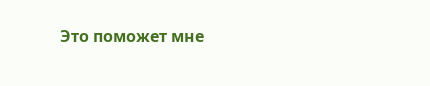Это поможет мне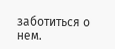заботиться о нем.